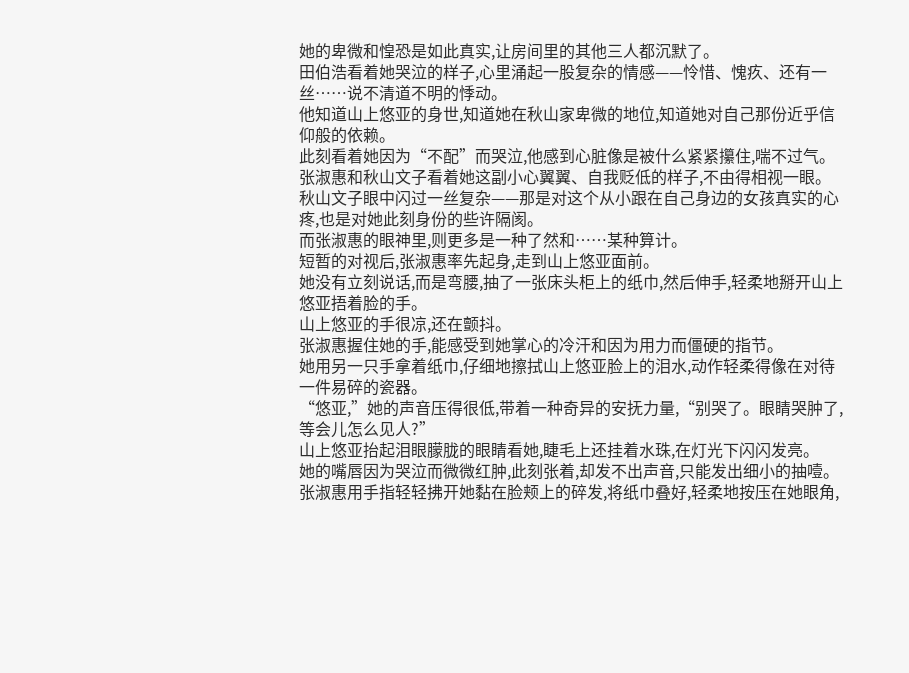她的卑微和惶恐是如此真实,让房间里的其他三人都沉默了。
田伯浩看着她哭泣的样子,心里涌起一股复杂的情感——怜惜、愧疚、还有一丝……说不清道不明的悸动。
他知道山上悠亚的身世,知道她在秋山家卑微的地位,知道她对自己那份近乎信仰般的依赖。
此刻看着她因为“不配”而哭泣,他感到心脏像是被什么紧紧攥住,喘不过气。
张淑惠和秋山文子看着她这副小心翼翼、自我贬低的样子,不由得相视一眼。
秋山文子眼中闪过一丝复杂——那是对这个从小跟在自己身边的女孩真实的心疼,也是对她此刻身份的些许隔阂。
而张淑惠的眼神里,则更多是一种了然和……某种算计。
短暂的对视后,张淑惠率先起身,走到山上悠亚面前。
她没有立刻说话,而是弯腰,抽了一张床头柜上的纸巾,然后伸手,轻柔地掰开山上悠亚捂着脸的手。
山上悠亚的手很凉,还在颤抖。
张淑惠握住她的手,能感受到她掌心的冷汗和因为用力而僵硬的指节。
她用另一只手拿着纸巾,仔细地擦拭山上悠亚脸上的泪水,动作轻柔得像在对待一件易碎的瓷器。
“悠亚,”她的声音压得很低,带着一种奇异的安抚力量,“别哭了。眼睛哭肿了,等会儿怎么见人?”
山上悠亚抬起泪眼朦胧的眼睛看她,睫毛上还挂着水珠,在灯光下闪闪发亮。
她的嘴唇因为哭泣而微微红肿,此刻张着,却发不出声音,只能发出细小的抽噎。
张淑惠用手指轻轻拂开她黏在脸颊上的碎发,将纸巾叠好,轻柔地按压在她眼角,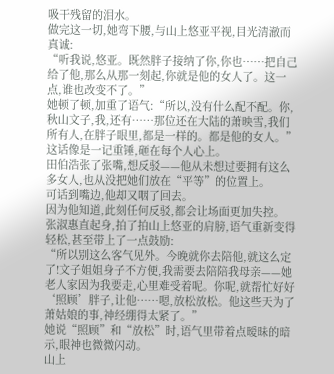吸干残留的泪水。
做完这一切,她弯下腰,与山上悠亚平视,目光清澈而真诚:
“听我说,悠亚。既然胖子接纳了你,你也……把自己给了他,那么从那一刻起,你就是他的女人了。这一点,谁也改变不了。”
她顿了顿,加重了语气:“所以,没有什么配不配。你,秋山文子,我,还有……那位还在大陆的萧映雪,我们所有人,在胖子眼里,都是一样的。都是他的女人。”
这话像是一记重锤,砸在每个人心上。
田伯浩张了张嘴,想反驳——他从未想过要拥有这么多女人,也从没把她们放在“平等”的位置上。
可话到嘴边,他却又咽了回去。
因为他知道,此刻任何反驳,都会让场面更加失控。
张淑惠直起身,拍了拍山上悠亚的肩膀,语气重新变得轻松,甚至带上了一点鼓励:
“所以别这么客气见外。今晚就你去陪他,就这么定了!文子姐姐身子不方便,我需要去陪陪我母亲——她老人家因为我要走,心里难受着呢。你呢,就帮忙好好‘照顾’胖子,让他……嗯,放松放松。他这些天为了萧姑娘的事,神经绷得太紧了。”
她说“照顾”和“放松”时,语气里带着点暧昧的暗示,眼神也微微闪动。
山上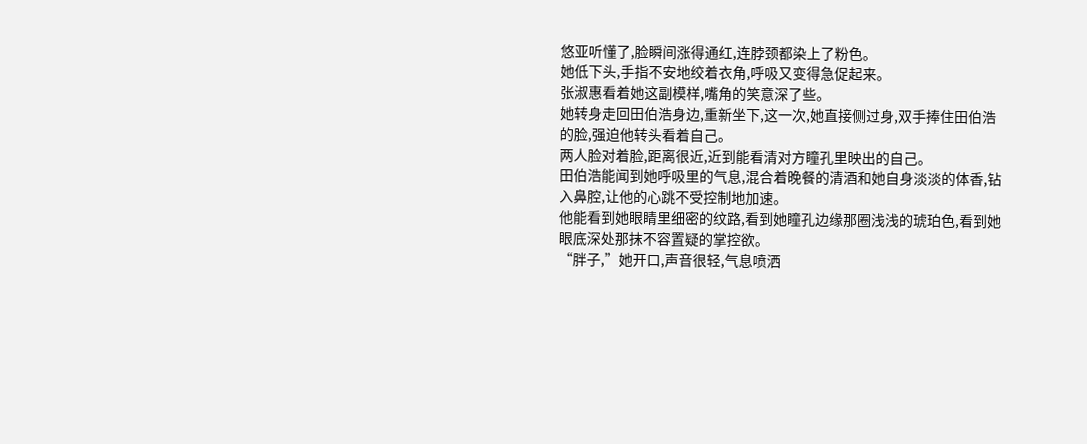悠亚听懂了,脸瞬间涨得通红,连脖颈都染上了粉色。
她低下头,手指不安地绞着衣角,呼吸又变得急促起来。
张淑惠看着她这副模样,嘴角的笑意深了些。
她转身走回田伯浩身边,重新坐下,这一次,她直接侧过身,双手捧住田伯浩的脸,强迫他转头看着自己。
两人脸对着脸,距离很近,近到能看清对方瞳孔里映出的自己。
田伯浩能闻到她呼吸里的气息,混合着晚餐的清酒和她自身淡淡的体香,钻入鼻腔,让他的心跳不受控制地加速。
他能看到她眼睛里细密的纹路,看到她瞳孔边缘那圈浅浅的琥珀色,看到她眼底深处那抹不容置疑的掌控欲。
“胖子,”她开口,声音很轻,气息喷洒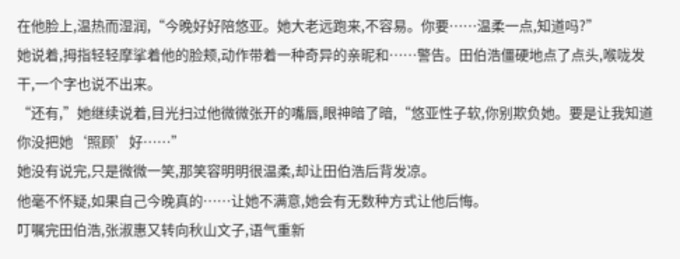在他脸上,温热而湿润,“今晚好好陪悠亚。她大老远跑来,不容易。你要……温柔一点,知道吗?”
她说着,拇指轻轻摩挲着他的脸颊,动作带着一种奇异的亲昵和……警告。田伯浩僵硬地点了点头,喉咙发干,一个字也说不出来。
“还有,”她继续说着,目光扫过他微微张开的嘴唇,眼神暗了暗,“悠亚性子软,你别欺负她。要是让我知道你没把她‘照顾’好……”
她没有说完,只是微微一笑,那笑容明明很温柔,却让田伯浩后背发凉。
他毫不怀疑,如果自己今晚真的……让她不满意,她会有无数种方式让他后悔。
叮嘱完田伯浩,张淑惠又转向秋山文子,语气重新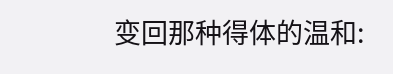变回那种得体的温和: